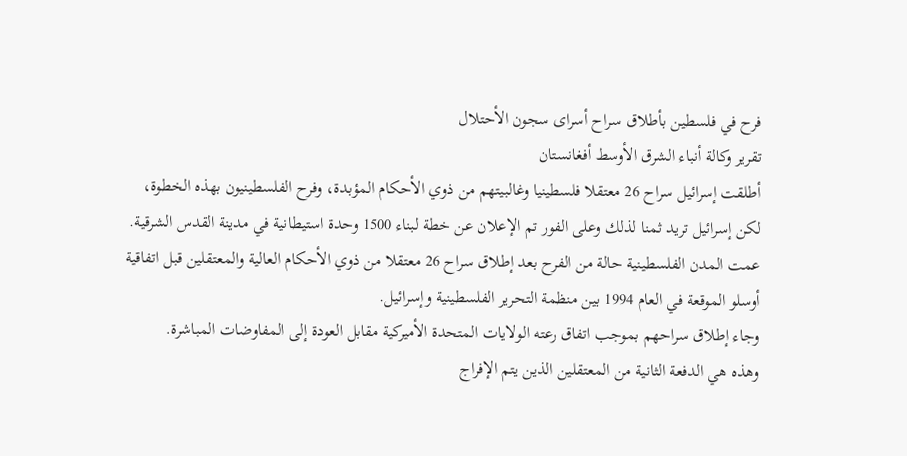فرح في فلسطين بأطلاق سراح أسراى سجون الأحتلال
تقرير وكالة أنباء الشرق الأوسط أفغانستان
أطلقت إسرائيل سراح 26 معتقلا فلسطينيا وغالبيتهم من ذوي الأحكام المؤبدة، وفرح الفلسطينيون بهذه الخطوة، لكن إسرائيل تريد ثمنا لذلك وعلى الفور تم الإعلان عن خطة لبناء 1500 وحدة استيطانية في مدينة القدس الشرقية.
عمت المدن الفلسطينية حالة من الفرح بعد إطلاق سراح 26 معتقلا من ذوي الأحكام العالية والمعتقلين قبل اتفاقية أوسلو الموقعة في العام 1994 بين منظمة التحرير الفلسطينية وإسرائيل.
وجاء إطلاق سراحهم بموجب اتفاق رعته الولايات المتحدة الأميركية مقابل العودة إلى المفاوضات المباشرة.
وهذه هي الدفعة الثانية من المعتقلين الذين يتم الإفراج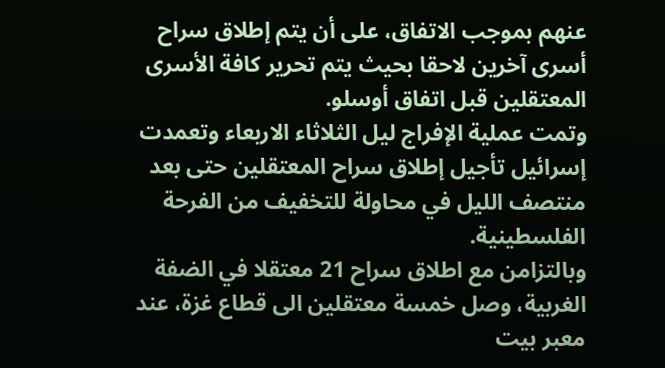عنهم بموجب الاتفاق، على أن يتم إطلاق سراح أسرى آخرين لاحقا بحيث يتم تحرير كافة الأسرى المعتقلين قبل اتفاق أوسلو.
وتمت عملية الإفراج ليل الثلاثاء الاربعاء وتعمدت إسرائيل تأجيل إطلاق سراح المعتقلين حتى بعد منتصف الليل في محاولة للتخفيف من الفرحة الفلسطينية.
وبالتزامن مع اطلاق سراح 21 معتقلا في الضفة الغربية، وصل خمسة معتقلين الى قطاع غزة، عند معبر بيت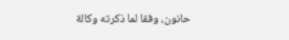حانون، وفقا لما ذكرته وكالة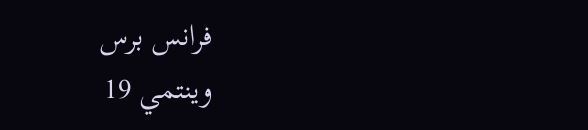فرانس برس
وينتمي 19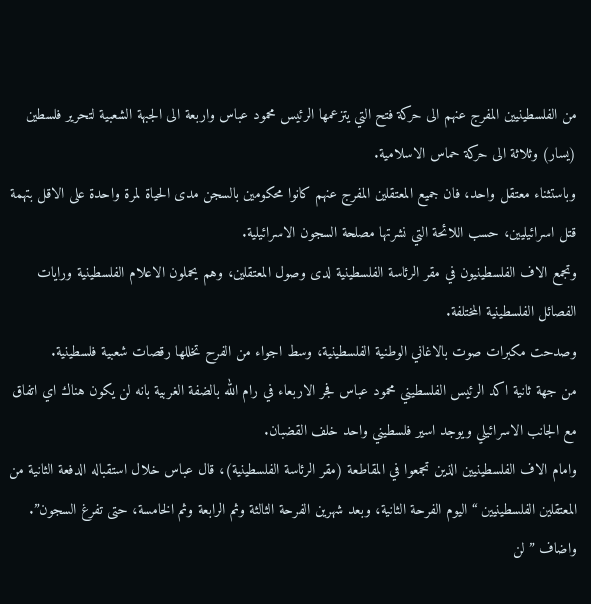من الفلسطينيين المفرج عنهم الى حركة فتح التي يتزعمها الرئيس محمود عباس واربعة الى الجبهة الشعبية لتحرير فلسطين (يسار) وثلاثة الى حركة حماس الاسلامية.
وباستثناء معتقل واحد، فان جميع المعتقلين المفرج عنهم كانوا محكومين بالسجن مدى الحياة لمرة واحدة على الاقل بتهمة قتل اسرائيليين، حسب اللائحة التي نشرتها مصلحة السجون الاسرائيلية.
وتجمع الاف الفلسطينيون في مقر الرئاسة الفلسطينية لدى وصول المعتقلين، وهم يحملون الاعلام الفلسطينية ورايات الفصائل الفلسطينية المختلفة.
وصدحت مكبرات صوت بالاغاني الوطنية الفلسطينية، وسط اجواء من الفرح تخللها رقصات شعبية فلسطينية.
من جهة ثانية اكد الرئيس الفلسطيني محمود عباس فجر الاربعاء في رام الله بالضفة الغربية بانه لن يكون هناك اي اتفاق مع الجانب الاسرائيلي ويوجد اسير فلسطيني واحد خلف القضبان.
وامام الاف الفلسطينيين الذين تجمعوا في المقاطعة (مقر الرئاسة الفلسطينية)، قال عباس خلال استقباله الدفعة الثانية من المعتقلين الفلسطينيين “اليوم الفرحة الثانية، وبعد شهرين الفرحة الثالثة وثم الرابعة وثم الخامسة، حتى تفرغ السجون”.
واضاف ” لن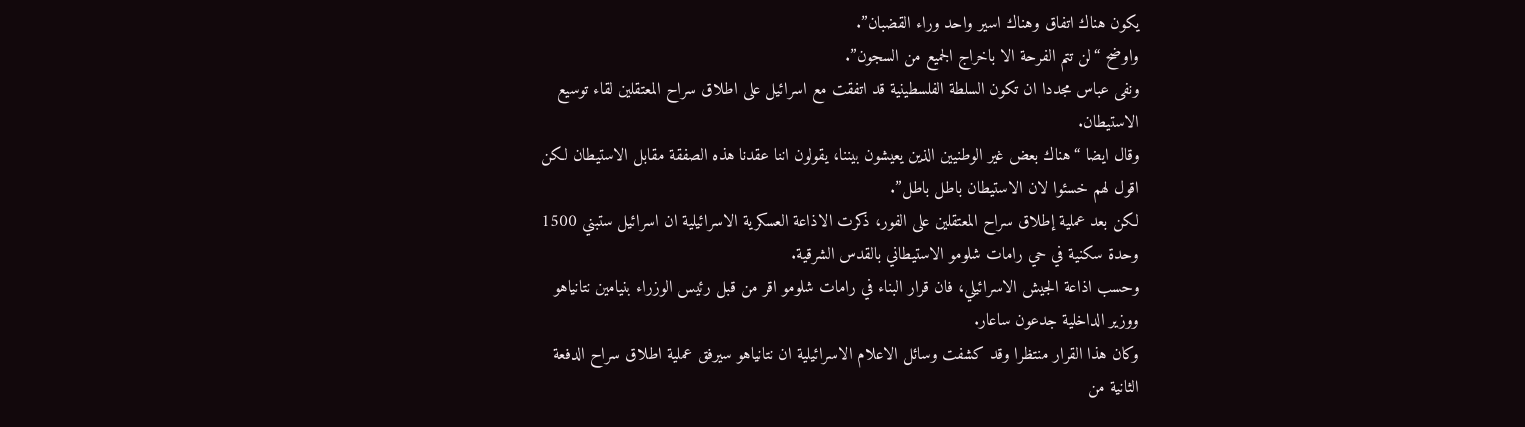يكون هناك اتفاق وهناك اسير واحد وراء القضبان”.
واوضح “لن تتم الفرحة الا باخراج الجميع من السجون”.
ونفى عباس مجددا ان تكون السلطة الفلسطينية قد اتفقت مع اسرائيل على اطلاق سراح المعتقلين لقاء توسيع الاستيطان.
وقال ايضا “هناك بعض غير الوطنيين الذين يعيشون بيننا، يقولون اننا عقدنا هذه الصفقة مقابل الاستيطان لكن اقول لهم خسئوا لان الاستيطان باطل باطل”.
لكن بعد عملية إطلاق سراح المعتقلين على الفور، ذكرت الاذاعة العسكرية الاسرائيلية ان اسرائيل ستبني 1500 وحدة سكنية في حي رامات شلومو الاستيطاني بالقدس الشرقية.
وحسب اذاعة الجيش الاسرائيلي، فان قرار البناء في رامات شلومو اقر من قبل رئيس الوزراء بنيامين نتانياهو ووزير الداخلية جدعون ساعار.
وكان هذا القرار منتظرا وقد كشفت وسائل الاعلام الاسرائيلية ان نتانياهو سيرفق عملية اطلاق سراح الدفعة الثانية من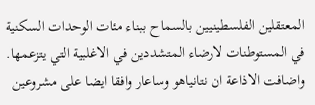المعتقلين الفلسطينيين بالسماح ببناء مئات الوحدات السكنية في المستوطنات لارضاء المتشددين في الاغلبية التي يتزعمها.
واضافت الاذاعة ان نتانياهو وساعار وافقا ايضا على مشروعين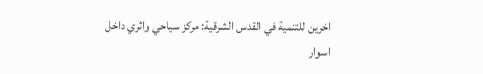اخرين للتنمية في القدس الشرقية: مركز سياحي واثري داخل اسوار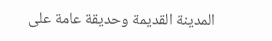المدينة القديمة وحديقة عامة على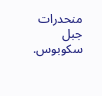منحدرات جبل سكوبوس.